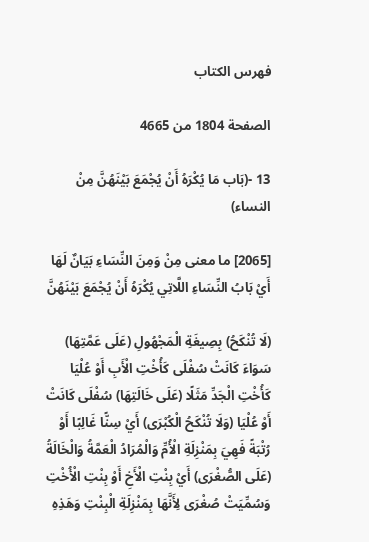فهرس الكتاب

الصفحة 1804 من 4665

13 -(بَاب مَا يُكْرَهُ أَنْ يُجْمَعَ بَيْنَهُنَّ مِنْ النساء)

[2065] ما معنى مِنْ وَمِنَ النِّسَاءِ بَيَانٌ لَهَا أَيْ بَابُ النِّسَاءِ اللَّاتِي يُكْرَهُ أَنْ يُجْمَعَ بَيْنَهُنَّ

(لَا تُنْكَحُ) بِصِيغَةِ الْمَجْهُولِ (عَلَى عَمَّتِهَا) سَوَاءَ كَانَتْ سُفْلَى كَأُخْتِ الْأَبِ أَوْ عُلْيَا كَأُخْتِ الْجَدِّ مَثَلًا (عَلَى خَالَتِهَا) سُفْلَى كَانَتْ أَوْ عُلْيَا (وَلَا تُنْكَحُ الْكُبْرَى) أَيْ سِنًّا غَالِبًا أَوْ رُتْبَةً فَهِيَ بِمَنْزِلَةِ الْأُمِّ وَالْمُرَادُ الْعَمَّةُ وَالْخَالَةُ (عَلَى الصُّغْرَى) أَيْ بِنْتِ الْأَخِ أَوْ بِنْتِ الْأُخْتِ وَسُمِّيَتْ صُغْرَى لِأَنَّهَا بِمَنْزِلَةِ الْبِنْتِ وَهَذِهِ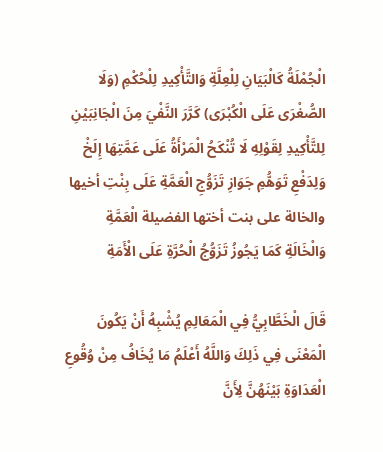الْجُمْلَةُ كَالْبَيَانِ لِلْعِلَّةِ وَالتَّأْكِيدِ لِلْحُكْمِ (وَلَا الصُّغْرَى عَلَى الْكُبْرَى) كَرَّرَ النَّفْيَ مِنَ الْجَانِبَيْنِ لِلتَّأْكِيدِ لِقَوْلِهِ لَا تُنْكَحُ الْمَرْأَةُ عَلَى عَمَّتِهَا إِلَخْ وَلِدَفْعِ تَوَهُّمِ جَوَازِ تَزَوُّجِ الْعَمَّةِ عَلَى بِنْتِ أخيها والخالة على بنت أختها الفضيلة الْعَمَّةِ وَالْخَالَةِ كَمَا يَجُوزُ تَزَوُّجُ الْحُرَّةِ عَلَى الْأَمَةِ

قَالَ الْخَطَّابِيُّ فِي الْمَعَالِمِ يُشْبِهُ أَنْ يَكُونَ الْمَعْنَى فِي ذَلِكَ وَاللَّهُ أَعْلَمُ مَا يُخَافُ مِنْ وُقُوعِ الْعَدَاوَةِ بَيْنَهُنَّ لِأَنَّ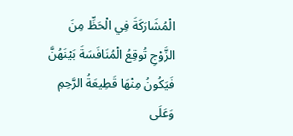الْمُشَارَكَةَ فِي الْحَظِّ مِنَ الزَّوْجِ تُوقِعُ الْمُنَافَسَةَ بَيْنَهُنَّ فَيَكُونُ مِنْهَا قَطِيعَةُ الرَّحِمِ وَعَلَى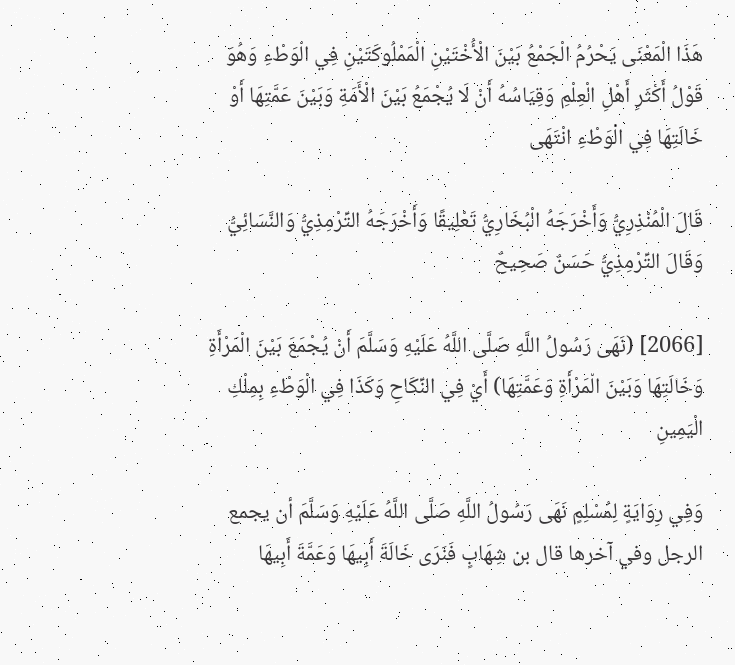هَذَا الْمَعْنَى يَحْرُمُ الْجَمْعُ بَيْنَ الْأُخْتَيْنِ الْمَمْلُوكَتَيْنِ فِي الْوَطْءِ وَهُوَ قَوْلُ أَكْثَرِ أَهْلِ الْعِلْمِ وَقِيَاسُهُ أَنْ لَا يُجْمَعُ بَيْنَ الْأَمَةِ وَبَيْنَ عَمَّتِهَا أَوْ خَالَتِهَا فِي الْوَطْءِ انْتَهَى

قَالَ الْمُنْذِرِيُّ وَأَخْرَجَهُ الْبُخَارِيُّ تَعْلِيقًا وَأَخْرَجَهُ التِّرْمِذِيُّ وَالنَّسَائِيُّ وَقَالَ التِّرْمِذِيُّ حَسَنٌ صَحِيحٌ

[2066] (نَهَى رَسُولُ اللَّهِ صَلَّى اللَّهُ عَلَيْهِ وَسَلَّمَ أَنْ يُجْمَعَ بَيْنَ الْمَرْأَةِ وَخَالَتِهَا وَبَيْنَ الْمَرْأَةِ وَعَمَّتِهَا) أَيْ فِي النِّكَاحِ وَكَذَا فِي الْوَطْءِ بِمِلْكِ الْيَمِينِ

وَفِي رِوَايَةٍ لِمُسْلِمٍ نَهَى رَسُولُ اللَّهِ صَلَّى اللَّهُ عَلَيْهِ وَسَلَّمَ أن يجمع الرجل وفي آخرها قال بن شِهَابٍ فَنَرَى خَالَةَ أَبِيهَا وَعَمَّةَ أَبِيهَا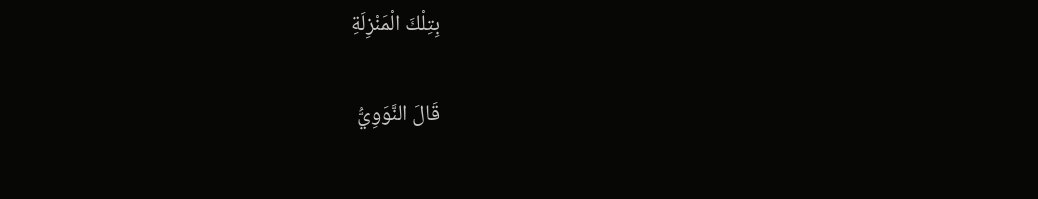بِتِلْكَ الْمَنْزِلَةِ

قَالَ النَّوَوِيُّ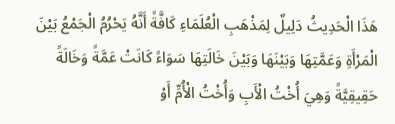هَذَا الْحَدِيثُ دَلِيلٌ لِمَذْهَبِ الْعُلَمَاءِ كَافَّةً أَنَّهُ يَحْرُمُ الْجَمْعُ بَيْنَ الْمَرْأَةِ وَعَمَّتِهَا وَبَيْنَهَا وَبَيْنَ خَالَتِهَا سَوَاءً كَانَتْ عَمَّةً وَخَالَةً حَقِيقِيَّةً وَهِيَ أُخْتُ الْأَبِ وَأُخْتُ الْأُمِّ أَوْ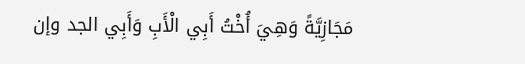مَجَازِيَّةً وَهِيَ أُخْتُ أَبِي الْأَبِ وَأَبِي الجد وإن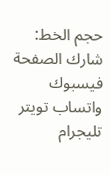حجم الخط:
شارك الصفحة
فيسبوك واتساب تويتر تليجرام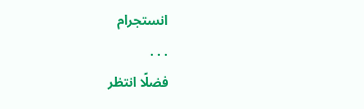انستجرام
. . .
فضلًا انتظر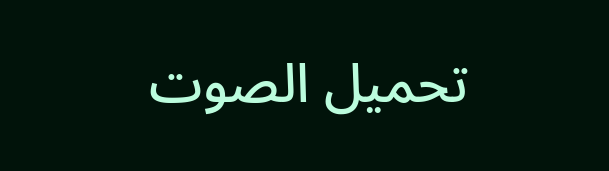تحميل الصوت